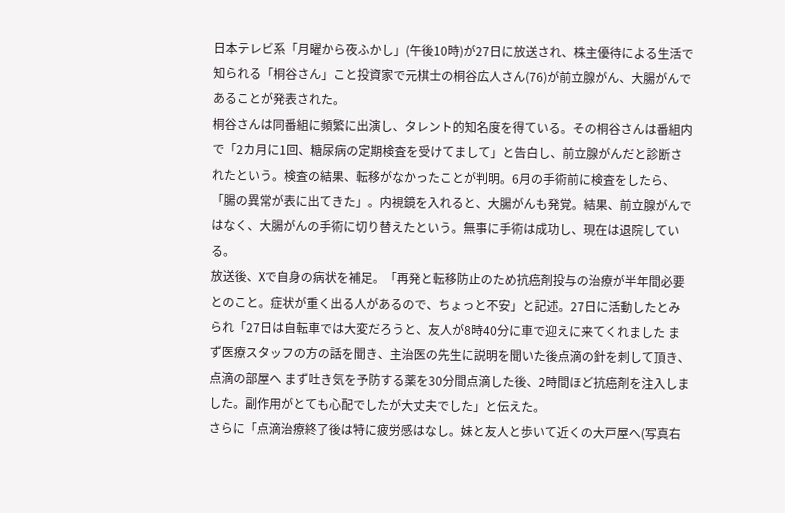日本テレビ系「月曜から夜ふかし」(午後10時)が27日に放送され、株主優待による生活で知られる「桐谷さん」こと投資家で元棋士の桐谷広人さん(76)が前立腺がん、大腸がんであることが発表された。
桐谷さんは同番組に頻繁に出演し、タレント的知名度を得ている。その桐谷さんは番組内で「2カ月に1回、糖尿病の定期検査を受けてまして」と告白し、前立腺がんだと診断されたという。検査の結果、転移がなかったことが判明。6月の手術前に検査をしたら、「腸の異常が表に出てきた」。内視鏡を入れると、大腸がんも発覚。結果、前立腺がんではなく、大腸がんの手術に切り替えたという。無事に手術は成功し、現在は退院している。
放送後、Xで自身の病状を補足。「再発と転移防止のため抗癌剤投与の治療が半年間必要とのこと。症状が重く出る人があるので、ちょっと不安」と記述。27日に活動したとみられ「27日は自転車では大変だろうと、友人が8時40分に車で迎えに来てくれました まず医療スタッフの方の話を聞き、主治医の先生に説明を聞いた後点滴の針を刺して頂き、点滴の部屋へ まず吐き気を予防する薬を30分間点滴した後、2時間ほど抗癌剤を注入しました。副作用がとても心配でしたが大丈夫でした」と伝えた。
さらに「点滴治療終了後は特に疲労感はなし。妹と友人と歩いて近くの大戸屋へ(写真右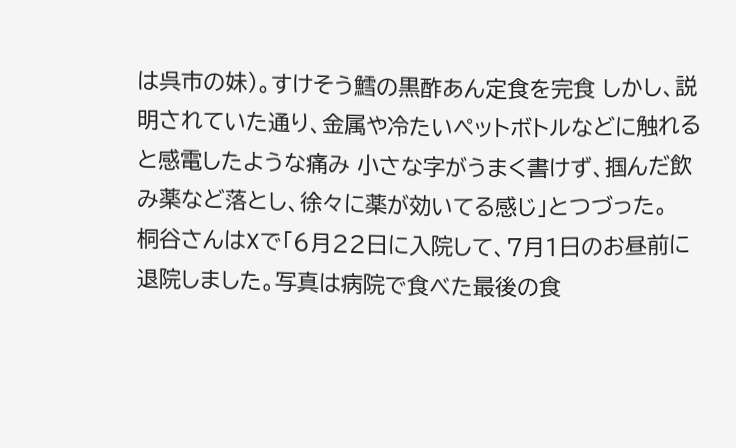は呉市の妹)。すけそう鱈の黒酢あん定食を完食 しかし、説明されていた通り、金属や冷たいペットボトルなどに触れると感電したような痛み 小さな字がうまく書けず、掴んだ飲み薬など落とし、徐々に薬が効いてる感じ」とつづった。
桐谷さんはXで「6月22日に入院して、7月1日のお昼前に退院しました。写真は病院で食べた最後の食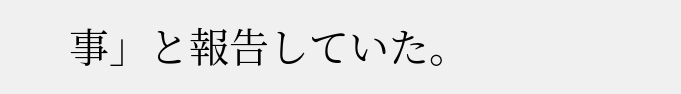事」と報告していた。